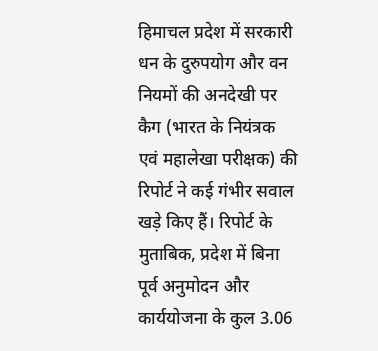हिमाचल प्रदेश में सरकारी धन के दुरुपयोग और वन नियमों की अनदेखी पर कैग (भारत के नियंत्रक एवं महालेखा परीक्षक) की रिपोर्ट ने कई गंभीर सवाल खड़े किए हैं। रिपोर्ट के मुताबिक, प्रदेश में बिना पूर्व अनुमोदन और कार्ययोजना के कुल 3.06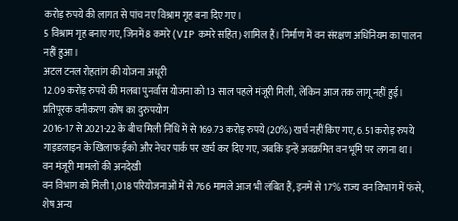करोड़ रुपये की लागत से पांच नए विश्राम गृह बना दिए गए।
5 विश्राम गृह बनाए गए, जिनमें 8 कमरे (VIP कमरे सहित) शामिल हैं। निर्माण में वन संरक्षण अधिनियम का पालन नहीं हुआ।
अटल टनल रोहतांग की योजना अधूरी
12.09 करोड़ रुपये की मलबा पुनर्वास योजना को 13 साल पहले मंजूरी मिली, लेकिन आज तक लागू नहीं हुई।
प्रतिपूरक वनीकरण कोष का दुरुपयोग
2016-17 से 2021-22 के बीच मिली निधि में से 169.73 करोड़ रुपये (20%) खर्च नहीं किए गए, 6.51 करोड़ रुपये गाइडलाइन के खिलाफ ईको और नेचर पार्क पर खर्च कर दिए गए, जबकि इन्हें अवक्रमित वन भूमि पर लगना था।
वन मंजूरी मामलों की अनदेखी
वन विभाग को मिली 1,018 परियोजनाओं में से 766 मामले आज भी लंबित हैं, इनमें से 17% राज्य वन विभाग में फंसे, शेष अन्य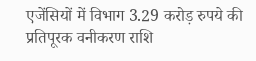एजेंसियों में विभाग 3.29 करोड़ रुपये की प्रतिपूरक वनीकरण राशि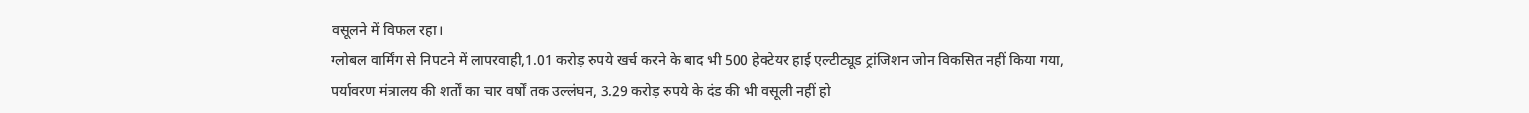वसूलने में विफल रहा।
ग्लोबल वार्मिंग से निपटने में लापरवाही,1.01 करोड़ रुपये खर्च करने के बाद भी 500 हेक्टेयर हाई एल्टीट्यूड ट्रांजिशन जोन विकसित नहीं किया गया, पर्यावरण मंत्रालय की शर्तों का चार वर्षों तक उल्लंघन, 3.29 करोड़ रुपये के दंड की भी वसूली नहीं हो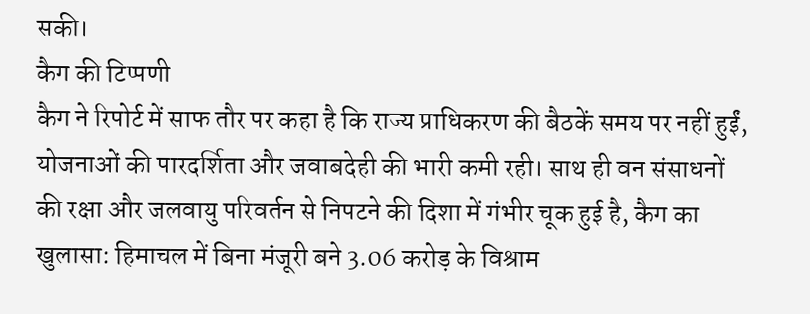सकी।
कैग की टिप्पणी
कैग ने रिपोर्ट में साफ तौर पर कहा है कि राज्य प्राधिकरण की बैठकें समय पर नहीं हुईं, योजनाओं की पारदर्शिता और जवाबदेही की भारी कमी रही। साथ ही वन संसाधनों की रक्षा और जलवायु परिवर्तन से निपटने की दिशा में गंभीर चूक हुई है, कैग का खुलासा: हिमाचल में बिना मंजूरी बने 3.06 करोड़ के विश्राम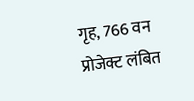गृह, 766 वन प्रोजेक्ट लंबित